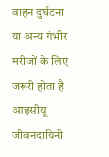वाहन दुर्घटना या अन्य गंभीर मरीजों के लिए जरूरी होता है आइसीयू
जीवनदायिनी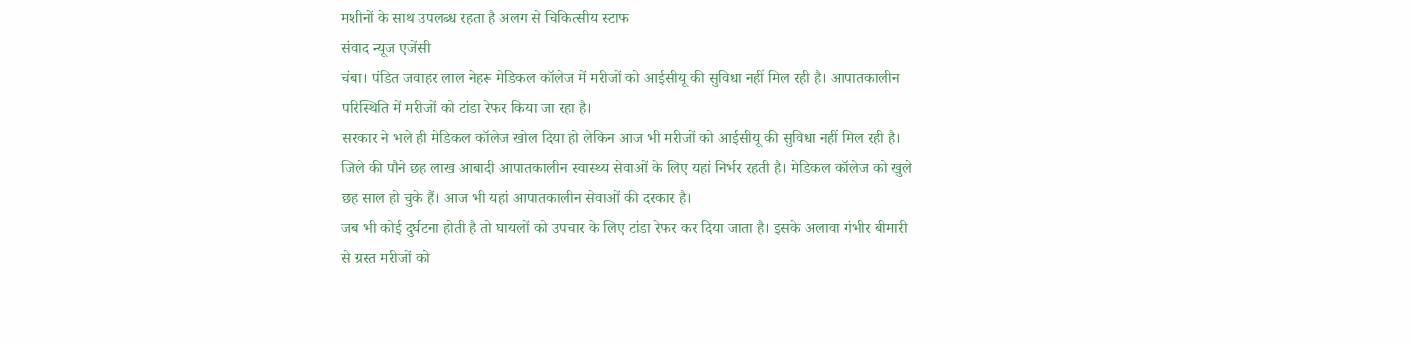मशीनों के साथ उपलब्ध रहता है अलग से चिकित्सीय स्टाफ
संवाद न्यूज एजेंसी
चंबा। पंडित जवाहर लाल नेहरू मेडिकल कॉलेज में मरीजों को आईसीयू की सुविधा नहीं मिल रही है। आपातकालीन परिस्थिति में मरीजों को टांडा रेफर किया जा रहा है।
सरकार ने भले ही मेडिकल कॉलेज खोल दिया हो लेकिन आज भी मरीजों को आईसीयू की सुविधा नहीं मिल रही है। जिले की पौने छह लाख आबादी आपातकालीन स्वास्थ्य सेवाओं के लिए यहां निर्भर रहती है। मेडिकल कॉलेज को खुले छह साल हो चुके हैं। आज भी यहां आपातकालीन सेवाओं की दरकार है।
जब भी कोई दुर्घटना होती है तो घायलों को उपचार के लिए टांडा रेफर कर दिया जाता है। इसके अलावा गंभीर बीमारी से ग्रस्त मरीजों को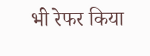भी रेफर किया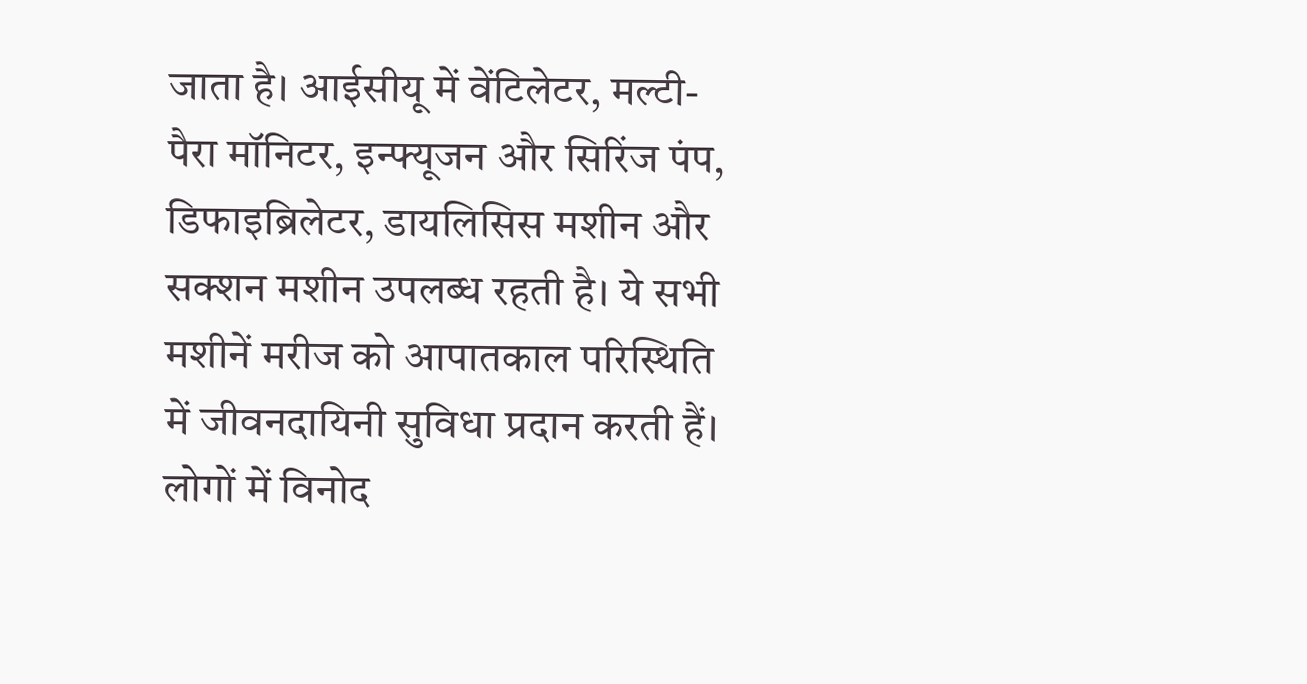जाता है। आईसीयू में वेंटिलेटर, मल्टी-पैरा मॉनिटर, इन्फ्यूजन और सिरिंज पंप, डिफाइब्रिलेटर, डायलिसिस मशीन और सक्शन मशीन उपलब्ध रहती है। ये सभी मशीनें मरीज को आपातकाल परिस्थिति में जीवनदायिनी सुविधा प्रदान करती हैं। लोगों में विनोद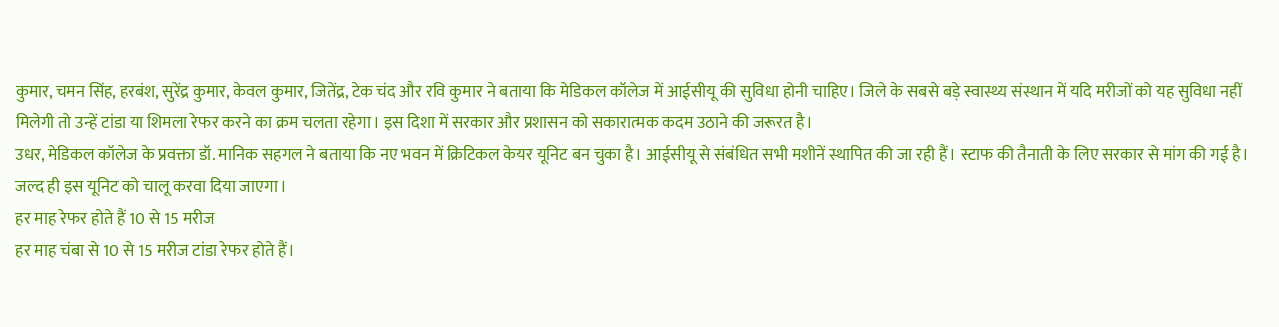कुमार, चमन सिंह, हरबंश, सुरेंद्र कुमार, केवल कुमार, जितेंद्र, टेक चंद और रवि कुमार ने बताया कि मेडिकल कॉलेज में आईसीयू की सुविधा होनी चाहिए। जिले के सबसे बड़े स्वास्थ्य संस्थान में यदि मरीजों को यह सुविधा नहीं मिलेगी तो उन्हें टांडा या शिमला रेफर करने का क्रम चलता रहेगा। इस दिशा में सरकार और प्रशासन को सकारात्मक कदम उठाने की जरूरत है।
उधर, मेडिकल कॉलेज के प्रवक्ता डॉ. मानिक सहगल ने बताया कि नए भवन में क्रिटिकल केयर यूनिट बन चुका है। आईसीयू से संबंधित सभी मशीनें स्थापित की जा रही हैं। स्टाफ की तैनाती के लिए सरकार से मांग की गई है। जल्द ही इस यूनिट को चालू करवा दिया जाएगा।
हर माह रेफर होते हैं 10 से 15 मरीज
हर माह चंबा से 10 से 15 मरीज टांडा रेफर होते हैं।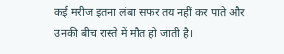कई मरीज इतना लंबा सफर तय नहीं कर पाते और उनकी बीच रास्ते में मौत हो जाती है।